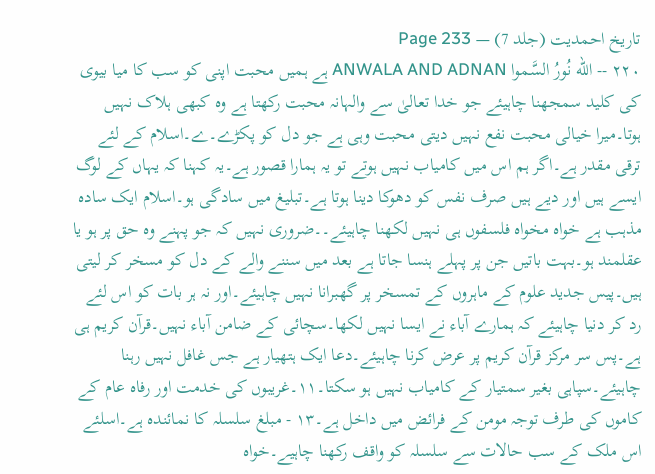تاریخ احمدیت (جلد 7) — Page 233
۲۲۰ -- الله نُورُ السَّموا ANWALA AND ADNAN ہے ہمیں محبت اپنی کو سب کا میا بیوی کی کلید سمجھنا چاہیئے جو خدا تعالیٰ سے والہانہ محبت رکھتا ہے وہ کبھی ہلاک نہیں ہوتا۔میرا خیالی محبت نفع نہیں دیتی محبت وہی ہے جو دل کو پکڑے۔ے۔اسلام کے لئے ترقی مقدر ہے۔اگر ہم اس میں کامیاب نہیں ہوتے تو یہ ہمارا قصور ہے۔یہ کہنا کہ یہاں کے لوگ ایسے ہیں اور دیے ہیں صرف نفس کو دھوکا دینا ہوتا ہے۔تبلیغ میں سادگی ہو۔اسلام ایک سادہ مذہب ہے خواہ مخواہ فلسفوں ہی نہیں لکھنا چاہیئے۔۔ضروری نہیں کہ جو پہنے وہ حق پر ہو یا عقلمند ہو۔بہت باتیں جن پر پہلے ہنسا جاتا ہے بعد میں سننے والے کے دل کو مسخر کر لیتی ہیں۔پیس جدید علوم کے ماہروں کے تمسخر پر گھبرانا نہیں چاہیئے۔اور نہ ہر بات کو اس لئے رد کر دنیا چاہیئے کہ ہمارے آباء نے ایسا نہیں لکھا۔سچائی کے ضامن آباء نہیں۔قرآن کریم ہی ہے۔پس سر مرکز قرآن کریم پر عرض کرنا چاہیئے۔دعا ایک ہتھیار ہے جس غافل نہیں رہنا چاہیئے۔سپاہی بغیر سمتیار کے کامیاب نہیں ہو سکتا۔۱۱۔غریبوں کی خدمت اور رفاہ عام کے کاموں کی طرف توجہ مومن کے فرائض میں داخل ہے۔۱۳ - مبلغ سلسلہ کا نمائندہ ہے۔اسلئے اس ملک کے سب حالات سے سلسلہ کو واقف رکھنا چاہیے۔خواہ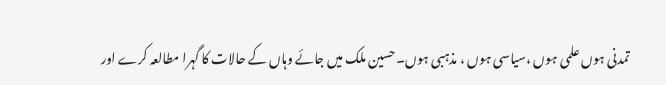تمدنی ہوں علمی ہوں ،سیاسی ہوں ، مذہبی ہوں۔حسین ملک میں جائے وہاں کے حالات کا گہرا مطالعہ کرے اور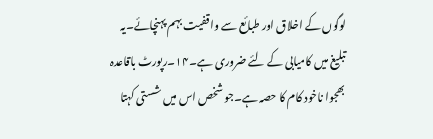لوگوں کے اخلاق اور طبائع سے واقفیت بہم پہنچائے۔یہ تبلیغ میں کامیابی کے لئے ضروری ہے۔۱۴۔رپورٹ باقاعدہ بھجوا ناخود کام کا حصہ ہے۔جو شخص اس میں شستی کہتا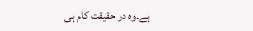ہے۔وہ در حقیقت کام ہی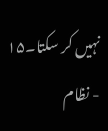نہیں کر سکتا۔۱۵ - نظام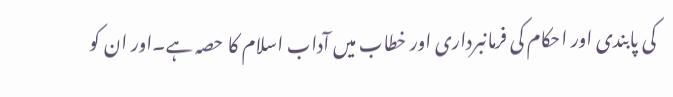کی پابندی اور احکام کی فرمانبرداری اور خطاب میں آداب اسلام کا حصہ ہے۔اور ان کو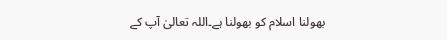بھولنا اسلام کو بھولنا ہے۔اللہ تعالیٰ آپ کے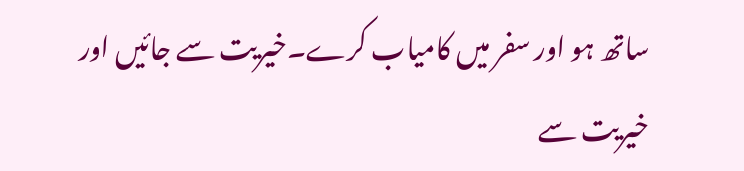ساتھ ہو اور سفر میں کامیاب کرے۔خیریت سے جائیں اور خیریت سے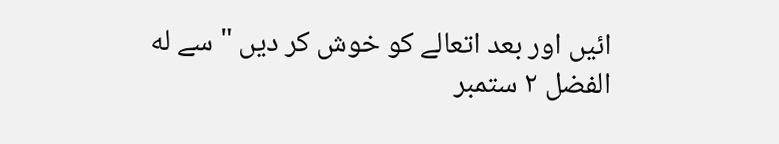ائیں اور بعد اتعالے کو خوش کر دیں " سے له الفضل ۲ ستمبر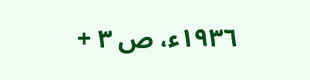١٩٣٦ء، ص ٣ +